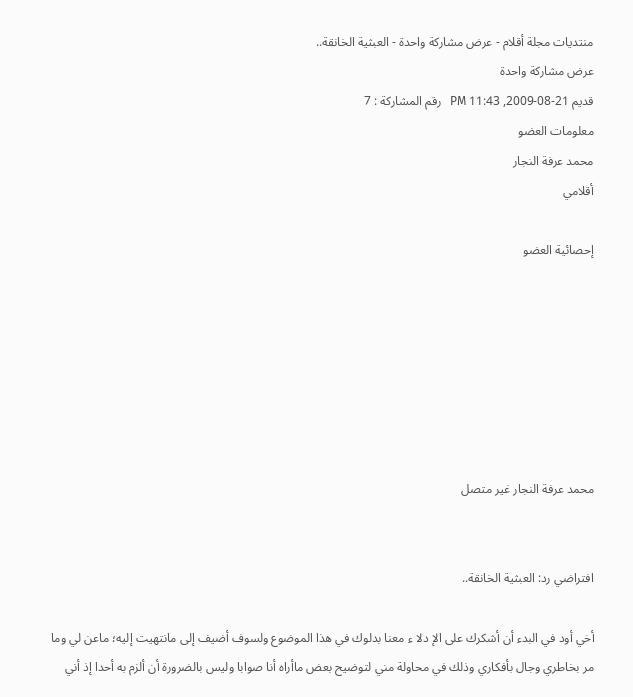منتديات مجلة أقلام - عرض مشاركة واحدة - العبثية الخانقة..
عرض مشاركة واحدة
قديم 21-08-2009, 11:43 PM   رقم المشاركة : 7
معلومات العضو
محمد عرفة النجار
أقلامي

إحصائية العضو







محمد عرفة النجار غير متصل


افتراضي رد: العبثية الخانقة..

أخي أود في البدء أن أشكرك على الإ دلا ء معنا بدلوك في هذا الموضوع ولسوف أضيف إلى مانتهيت إليه؛ ماعن لي وما مر بخاطري وجال بأفكاري وذلك في محاولة مني لتوضيح بعض ماأراه أنا صوابا وليس بالضرورة أن ألزم به أحدا إذ أني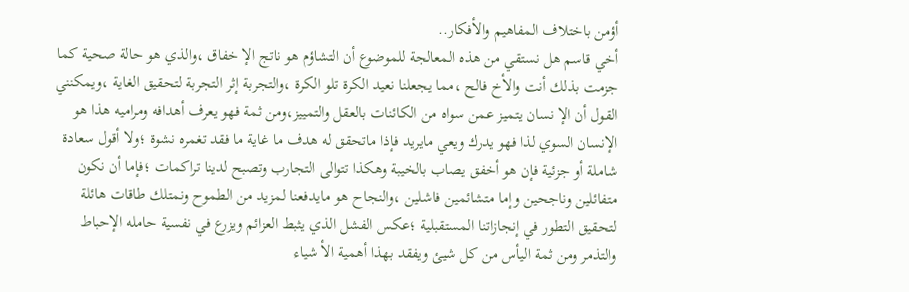أؤمن باختلاف المفاهيم والأفكار..
أخي قاسم هل نستقي من هذه المعالجة للموضوع أن التشاؤم هو ناتج الإ خفاق ،والذي هو حالة صحية كما جزمت بذلك أنت والأخ فالح ،مما يجعلنا نعيد الكرة تلو الكرة ،والتجربة إثر التجربة لتحقيق الغاية ،ويمكنني القول أن الإ نسان يتميز عمن سواه من الكائنات بالعقل والتمييز،ومن ثمة فهو يعرف أهدافه ومراميه هذا هو الإنسان السوي لذا فهو يدرك ويعي مايريد فإذا ماتحقق له هدف ما غاية ما فقد تغمره نشوة ؛ولا أقول سعادة شاملة أو جزئية فإن هو أخفق يصاب بالخيبة وهكذا تتوالى التجارب وتصبح لدينا تراكمات ؛فإما أن نكون متفائلين وناجحين وإما متشائمين فاشلين ،والنجاح هو مايدفعنا لمزيد من الطموح ونمتلك طاقات هائلة لتحقيق التطور في إنجازاتنا المستقبلية ؛عكس الفشل الذي يثبط العزائم ويزرع في نفسية حامله الإحباط والتذمر ومن ثمة اليأس من كل شيئ ويفقد بهذا أهمية الأ شياء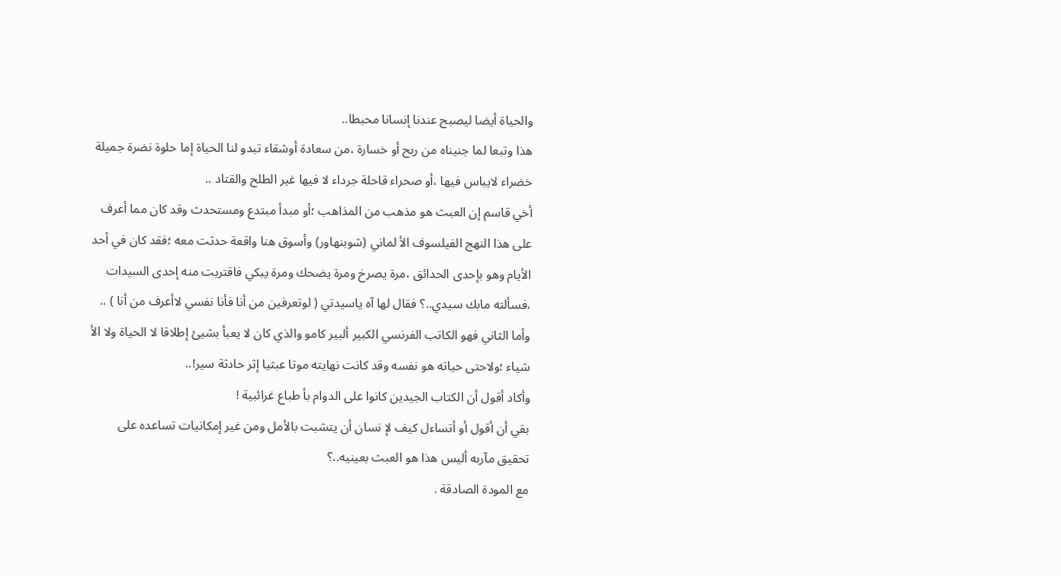والحياة أيضا ليصبح عندنا إنسانا محبطا..
هذا وتبعا لما جنيناه من ربح أو خسارة ،من سعادة أوشقاء تبدو لنا الحياة إما حلوة نضرة جميلة خضراء لايباس فيها ،أو صحراء قاحلة جرداء لا فيها غير الطلح والقتاد ..
أخي قاسم إن العبث هو مذهب من المذاهب ؛أو مبدأ مبتدع ومستحدث وقد كان مما أعرف على هذا النهج الفيلسوف الأ لماني (شوبنهاور) وأسوق هنا واقعة حدثت معه ؛فقد كان في أحد الأيام وهو بإحدى الحدائق ،مرة يصرخ ومرة يضحك ومرة يبكي فاقتربت منه إحدى السيدات ،فسألته مابك سيدي..؟ فقال لها آه ياسيدتي ( لوتعرفين من أنا فأنا نفسي لاأعرف من أنا ) ..
وأما الثاني فهو الكاتب الفرنسي الكبير ألبير كامو والذي كان لا يعبأ بشيئ إطلاقا لا الحياة ولا الأ شياء ؛ولاحتى حياته هو نفسه وقد كانت نهايته موتا عبثيا إثر حادثة سير!..
وأكاد أقول أن الكتاب الجيدين كانوا على الدوام بأ طباع غرائبية !
بقي أن أقول أو أتساءل كيف لإ نسان أن يتشبت بالأمل ومن غير إمكانيات تساعده على تحقيق مآربه أليس هذا هو العبث بعينيه..؟
مع المودة الصادقة .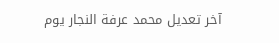آخر تعديل محمد عرفة النجار يوم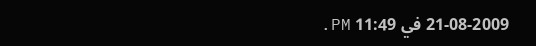21-08-2009 في 11:49 PM.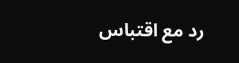رد مع اقتباس